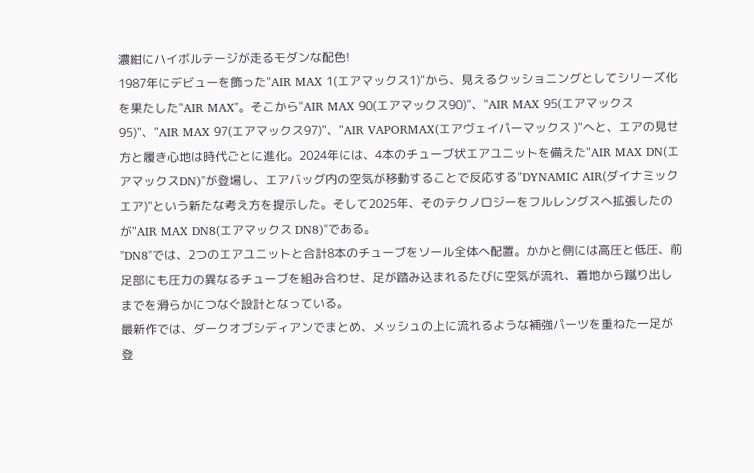濃紺にハイボルテージが走るモダンな配色!
1987年にデビューを飾った"AIR MAX 1(エアマックス1)"から、見えるクッショニングとしてシリーズ化を果たした"AIR MAX"。そこから"AIR MAX 90(エアマックス90)"、"AIR MAX 95(エアマックス95)"、"AIR MAX 97(エアマックス97)"、"AIR VAPORMAX(エアヴェイパーマックス )"へと、エアの見せ方と履き心地は時代ごとに進化。2024年には、4本のチューブ状エアユニットを備えた"AIR MAX DN(エアマックスDN)"が登場し、エアバッグ内の空気が移動することで反応する"DYNAMIC AIR(ダイナミック エア)"という新たな考え方を提示した。そして2025年、そのテクノロジーをフルレングスへ拡張したのが"AIR MAX DN8(エアマックス DN8)"である。
"DN8"では、2つのエアユニットと合計8本のチューブをソール全体へ配置。かかと側には高圧と低圧、前足部にも圧力の異なるチューブを組み合わせ、足が踏み込まれるたびに空気が流れ、着地から蹴り出しまでを滑らかにつなぐ設計となっている。
最新作では、ダークオブシディアンでまとめ、メッシュの上に流れるような補強パーツを重ねた一足が登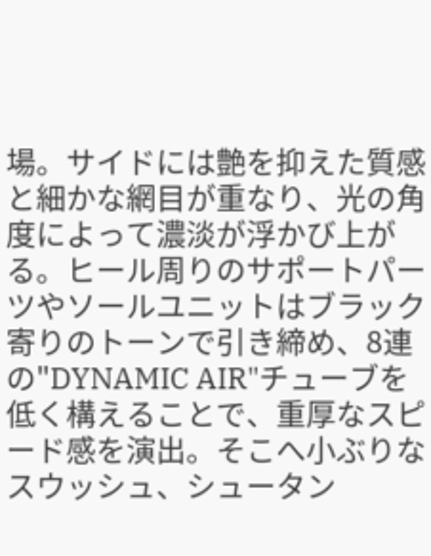場。サイドには艶を抑えた質感と細かな網目が重なり、光の角度によって濃淡が浮かび上がる。ヒール周りのサポートパーツやソールユニットはブラック寄りのトーンで引き締め、8連の"DYNAMIC AIR"チューブを低く構えることで、重厚なスピード感を演出。そこへ小ぶりなスウッシュ、シュータン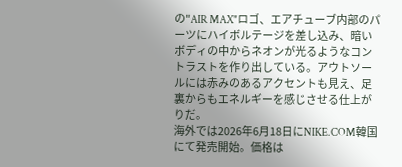の"AIR MAX"ロゴ、エアチューブ内部のパーツにハイボルテージを差し込み、暗いボディの中からネオンが光るようなコントラストを作り出している。アウトソールには赤みのあるアクセントも見え、足裏からもエネルギーを感じさせる仕上がりだ。
海外では2026年6月18日にNIKE.COM韓国にて発売開始。価格は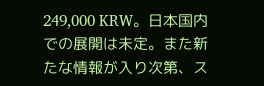249,000 KRW。日本国内での展開は未定。また新たな情報が入り次第、ス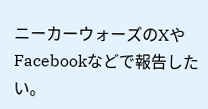ニーカーウォーズのXやFacebookなどで報告したい。